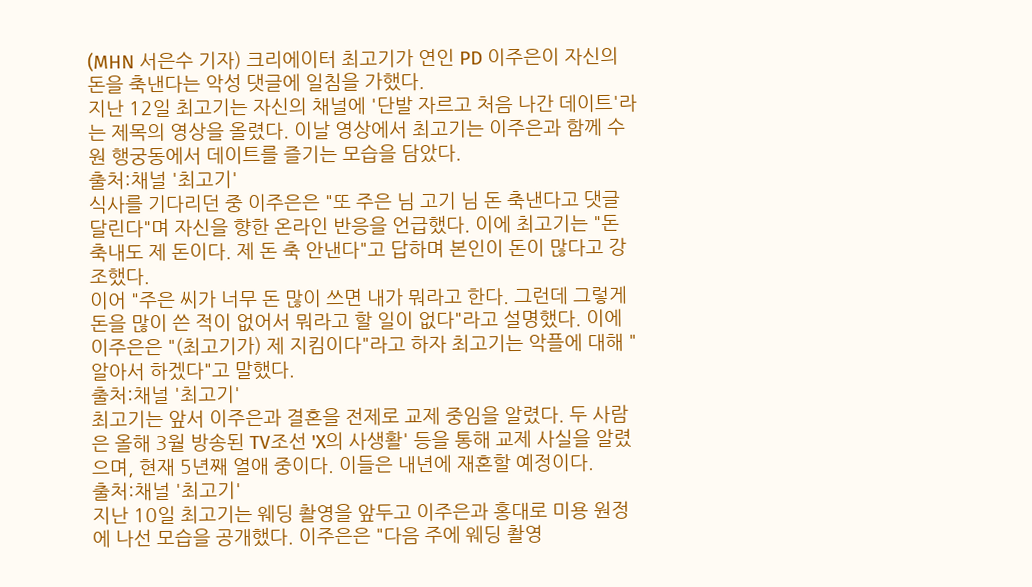(MHN 서은수 기자) 크리에이터 최고기가 연인 PD 이주은이 자신의 돈을 축낸다는 악성 댓글에 일침을 가했다.
지난 12일 최고기는 자신의 채널에 '단발 자르고 처음 나간 데이트'라는 제목의 영상을 올렸다. 이날 영상에서 최고기는 이주은과 함께 수원 행궁동에서 데이트를 즐기는 모습을 담았다.
출처:채널 '최고기'
식사를 기다리던 중 이주은은 "또 주은 님 고기 님 돈 축낸다고 댓글 달린다"며 자신을 향한 온라인 반응을 언급했다. 이에 최고기는 "돈 축내도 제 돈이다. 제 돈 축 안낸다"고 답하며 본인이 돈이 많다고 강조했다.
이어 "주은 씨가 너무 돈 많이 쓰면 내가 뭐라고 한다. 그런데 그렇게 돈을 많이 쓴 적이 없어서 뭐라고 할 일이 없다"라고 설명했다. 이에 이주은은 "(최고기가) 제 지킴이다"라고 하자 최고기는 악플에 대해 "알아서 하겠다"고 말했다.
출처:채널 '최고기'
최고기는 앞서 이주은과 결혼을 전제로 교제 중임을 알렸다. 두 사람은 올해 3월 방송된 TV조선 'X의 사생활' 등을 통해 교제 사실을 알렸으며, 현재 5년째 열애 중이다. 이들은 내년에 재혼할 예정이다.
출처:채널 '최고기'
지난 10일 최고기는 웨딩 촬영을 앞두고 이주은과 홍대로 미용 원정에 나선 모습을 공개했다. 이주은은 "다음 주에 웨딩 촬영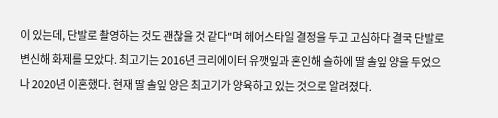이 있는데, 단발로 촬영하는 것도 괜찮을 것 같다"며 헤어스타일 결정을 두고 고심하다 결국 단발로 변신해 화제를 모았다. 최고기는 2016년 크리에이터 유깻잎과 혼인해 슬하에 딸 솔잎 양을 두었으나 2020년 이혼했다. 현재 딸 솔잎 양은 최고기가 양육하고 있는 것으로 알려졌다.